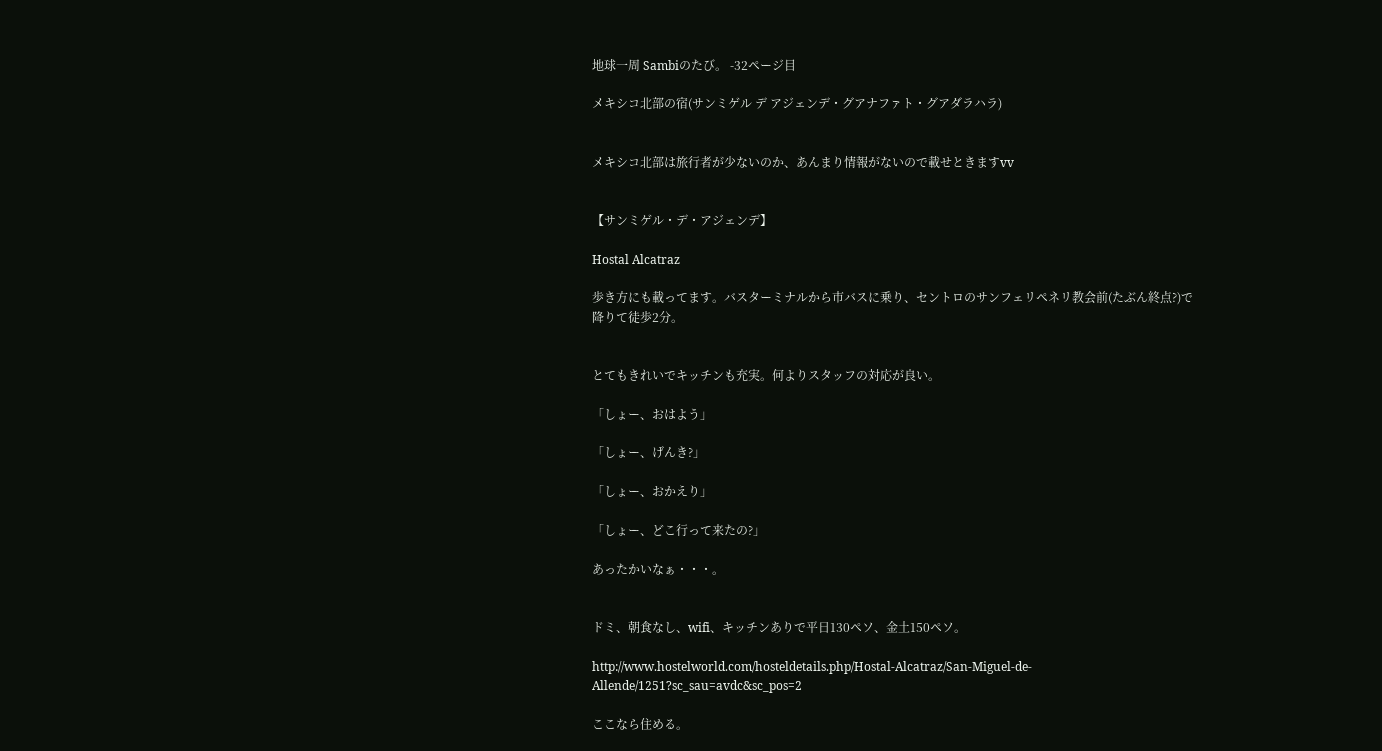地球一周 Sambiのたび。 -32ページ目

メキシコ北部の宿(サンミゲル デ アジェンデ・グアナファト・グアダラハラ)


メキシコ北部は旅行者が少ないのか、あんまり情報がないので載せときますvv


【サンミゲル・デ・アジェンデ】

Hostal Alcatraz

歩き方にも載ってます。バスターミナルから市バスに乗り、セントロのサンフェリペネリ教会前(たぶん終点?)で降りて徒歩2分。


とてもきれいでキッチンも充実。何よりスタッフの対応が良い。

「しょー、おはよう」

「しょー、げんき?」

「しょー、おかえり」

「しょー、どこ行って来たの?」

あったかいなぁ・・・。


ドミ、朝食なし、wifi、キッチンありで平日130ペソ、金土150ペソ。

http://www.hostelworld.com/hosteldetails.php/Hostal-Alcatraz/San-Miguel-de-Allende/1251?sc_sau=avdc&sc_pos=2

ここなら住める。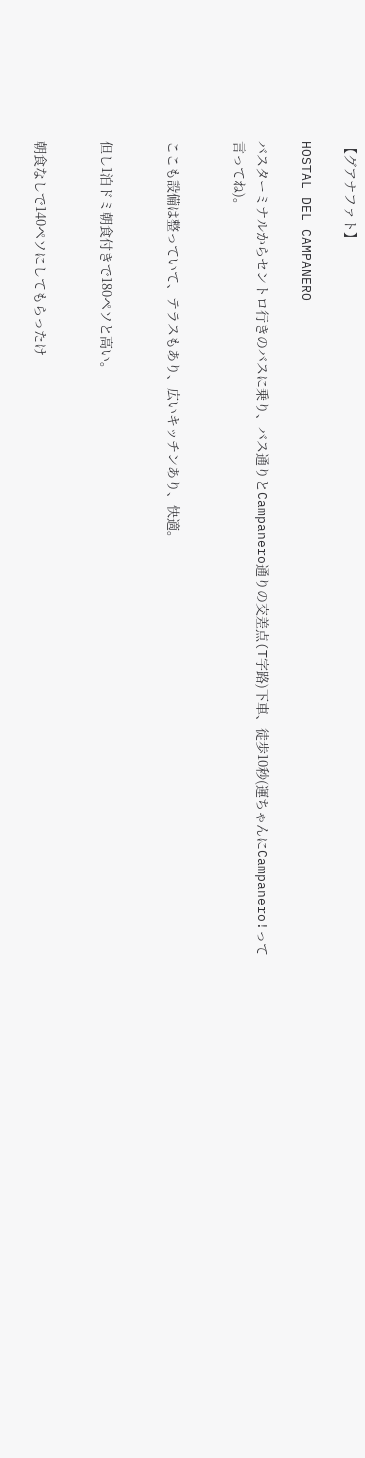【グアナファト】

HOSTAL DEL CAMPANERO

バスターミナルからセントロ行きのバスに乗り、バス通りとCampanero通りの交差点(T字路)下車、徒歩10秒(運ちゃんにCampanero!って言ってね)。


ここも設備は整っていて、テラスもあり、広いキッチンあり、快適。


但し1泊ドミ朝食付きで180ペソと高い。


朝食なしで140ペソにしてもらったけ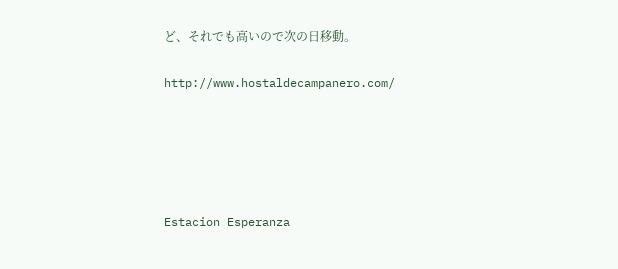ど、それでも高いので次の日移動。

http://www.hostaldecampanero.com/





Estacion Esperanza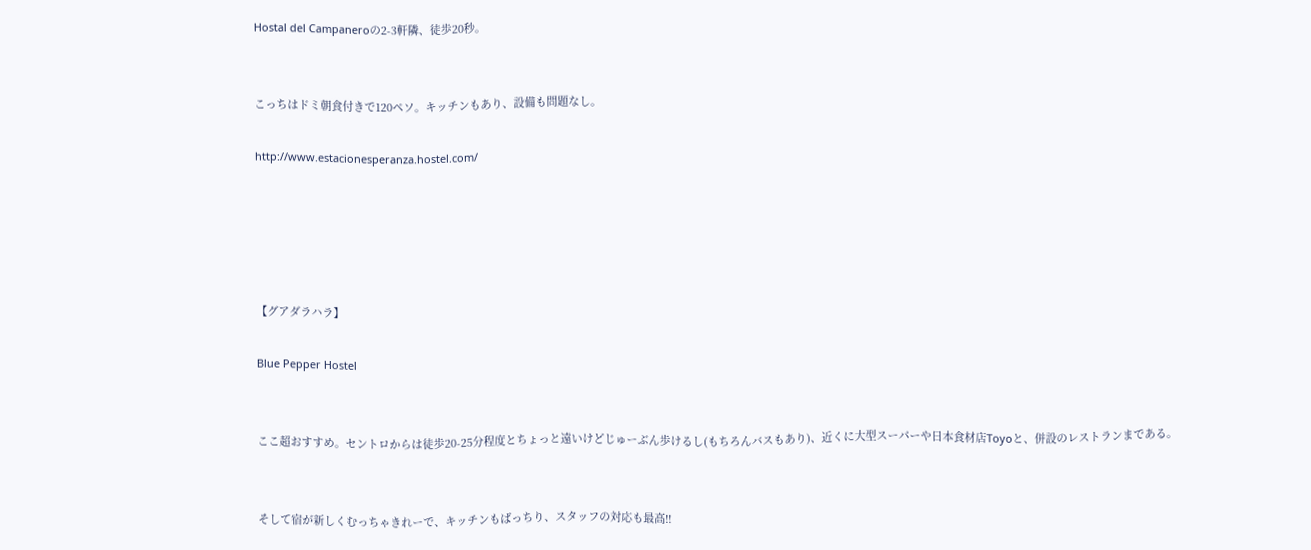Hostal del Campaneroの2-3軒隣、徒歩20秒。


こっちはドミ朝食付きで120ペソ。キッチンもあり、設備も問題なし。

http://www.estacionesperanza.hostel.com/





【グアダラハラ】

Blue Pepper Hostel


ここ超おすすめ。セントロからは徒歩20-25分程度とちょっと遠いけどじゅーぶん歩けるし(もちろんバスもあり)、近くに大型スーパーや日本食材店Toyoと、併設のレストランまである。


そして宿が新しくむっちゃきれーで、キッチンもばっちり、スタッフの対応も最高!!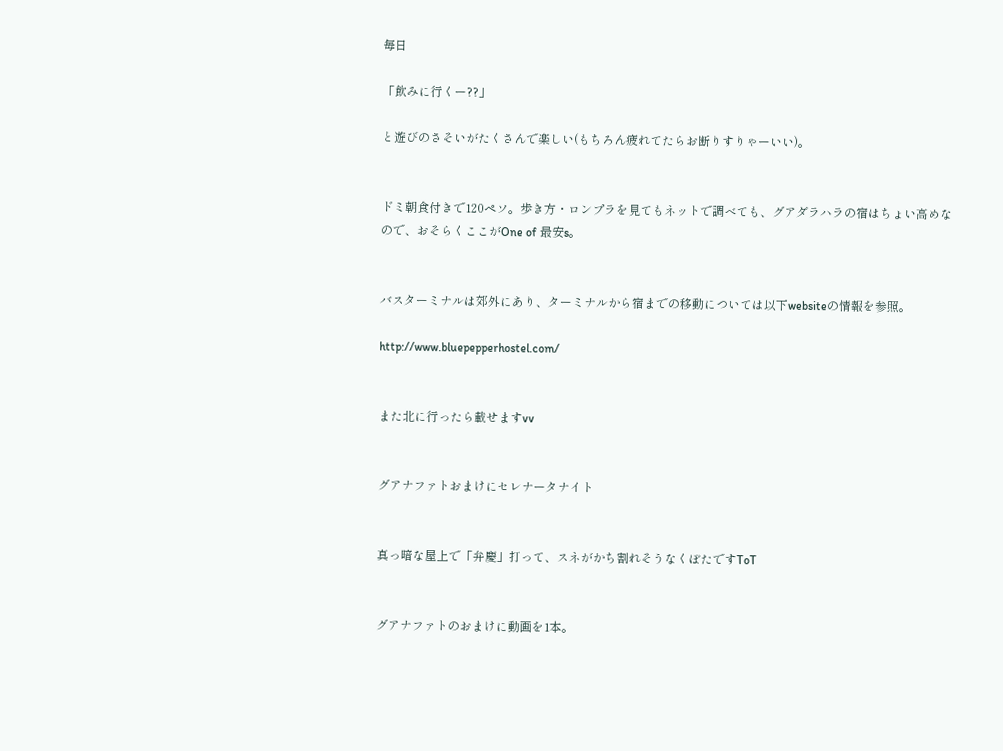毎日

「飲みに行くー??」

と遊びのさそいがたくさんで楽しい(もちろん疲れてたらお断りすりゃーいい)。


ドミ朝食付きで120ペソ。歩き方・ロンプラを見てもネットで調べても、グアダラハラの宿はちょい高めなので、おそらくここがOne of 最安s。


バスターミナルは郊外にあり、ターミナルから宿までの移動については以下websiteの情報を参照。

http://www.bluepepperhostel.com/


また北に行ったら載せますvv


グアナファトおまけにセレナータナイト


真っ暗な屋上で「弁慶」打って、スネがかち割れそうなくぼたですToT


グアナファトのおまけに動画を1本。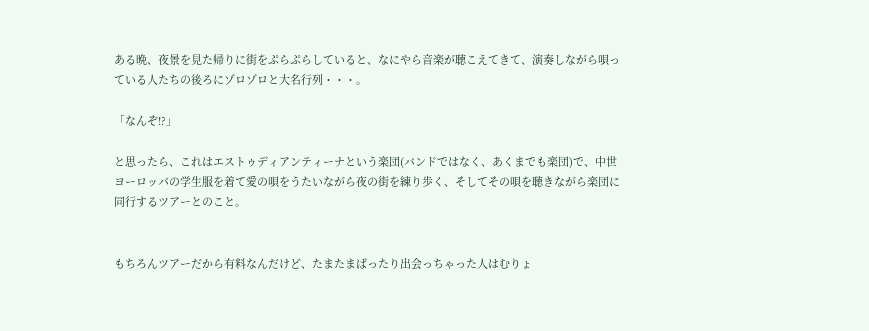ある晩、夜景を見た帰りに街をぷらぷらしていると、なにやら音楽が聴こえてきて、演奏しながら唄っている人たちの後ろにゾロゾロと大名行列・・・。

「なんぞ!?」

と思ったら、これはエストゥディアンティーナという楽団(バンドではなく、あくまでも楽団)で、中世ヨーロッパの学生服を着て愛の唄をうたいながら夜の街を練り歩く、そしてその唄を聴きながら楽団に同行するツアーとのこと。


もちろんツアーだから有料なんだけど、たまたまばったり出会っちゃった人はむりょ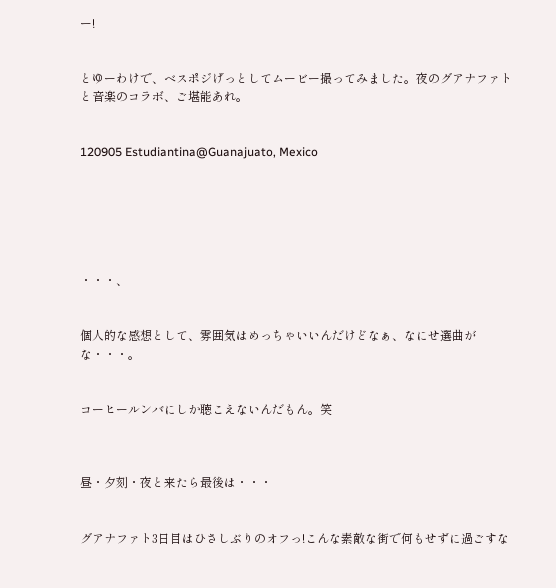ー!


とゆーわけで、ベスポジげっとしてムービー撮ってみました。夜のグアナファトと音楽のコラボ、ご堪能あれ。


120905 Estudiantina@Guanajuato, Mexico






・・・、


個人的な感想として、雰囲気はめっちゃいいんだけどなぁ、なにせ選曲がな・・・。


コーヒールンバにしか聴こえないんだもん。笑



昼・夕刻・夜と来たら最後は・・・


グアナファト3日目はひさしぶりのオフっ!こんな素敵な街で何もせずに過ごすな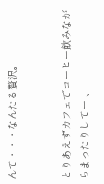んて・・・なんたる贅沢。


とりあえずカフェでコーヒー飲みながらまったりしてー 、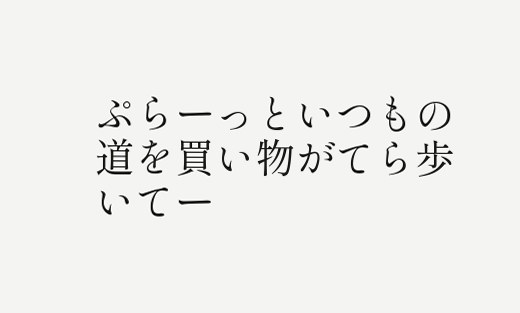ぷらーっといつもの道を買い物がてら歩いてー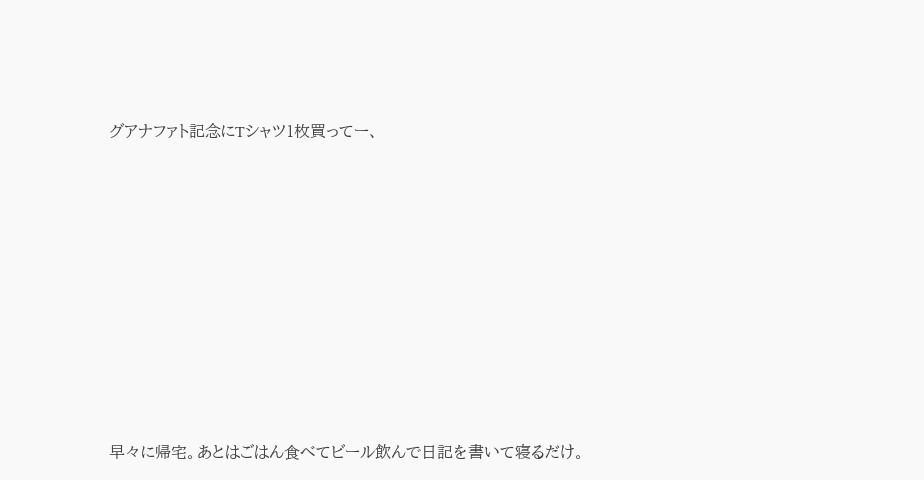グアナファト記念にTシャツ1枚買ってー、










早々に帰宅。あとはごはん食べてビール飲んで日記を書いて寝るだけ。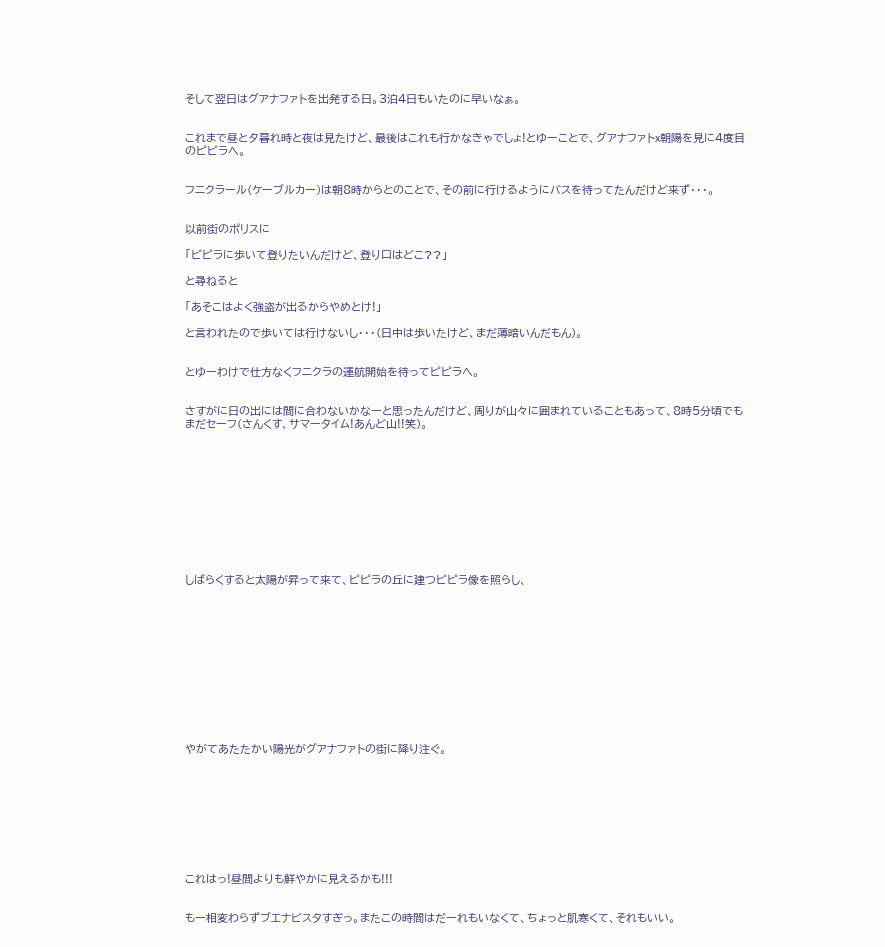そして翌日はグアナファトを出発する日。3泊4日もいたのに早いなぁ。


これまで昼と夕暮れ時と夜は見たけど、最後はこれも行かなきゃでしょ!とゆーことで、グアナファトx朝陽を見に4度目のピピラへ。


フニクラール(ケーブルカー)は朝8時からとのことで、その前に行けるようにバスを待ってたんだけど来ず・・・。


以前街のポリスに

「ピピラに歩いて登りたいんだけど、登り口はどこ??」

と尋ねると

「あそこはよく強盗が出るからやめとけ!」

と言われたので歩いては行けないし・・・(日中は歩いたけど、まだ薄暗いんだもん)。


とゆーわけで仕方なくフニクラの運航開始を待ってピピラへ。


さすがに日の出には間に合わないかなーと思ったんだけど、周りが山々に囲まれていることもあって、8時5分頃でもまだセーフ(さんくす、サマータイム!あんど山!!笑)。











しばらくすると太陽が昇って来て、ピピラの丘に建つピピラ像を照らし、












やがてあたたかい陽光がグアナファトの街に降り注ぐ。









これはっ!昼間よりも鮮やかに見えるかも!!!


もー相変わらずブエナビスタすぎっ。またこの時間はだーれもいなくて、ちょっと肌寒くて、それもいい。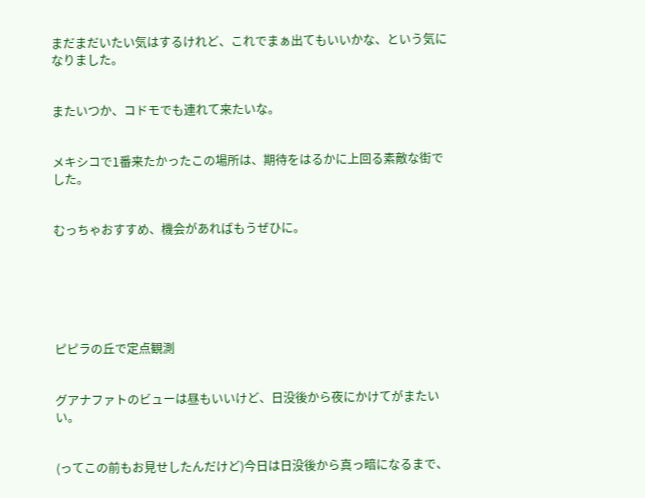まだまだいたい気はするけれど、これでまぁ出てもいいかな、という気になりました。


またいつか、コドモでも連れて来たいな。


メキシコで1番来たかったこの場所は、期待をはるかに上回る素敵な街でした。


むっちゃおすすめ、機会があればもうぜひに。






ピピラの丘で定点観測


グアナファトのビューは昼もいいけど、日没後から夜にかけてがまたいい。


(ってこの前もお見せしたんだけど)今日は日没後から真っ暗になるまで、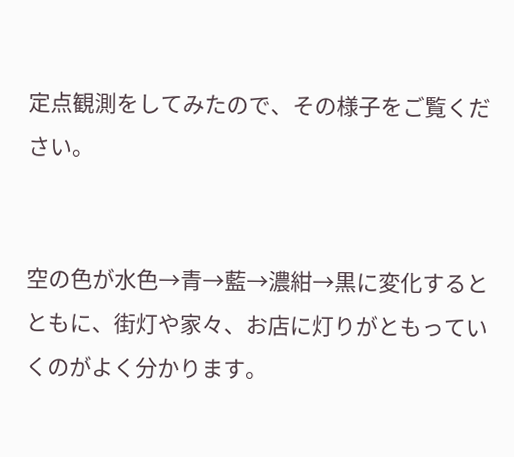定点観測をしてみたので、その様子をご覧ください。


空の色が水色→青→藍→濃紺→黒に変化するとともに、街灯や家々、お店に灯りがともっていくのがよく分かります。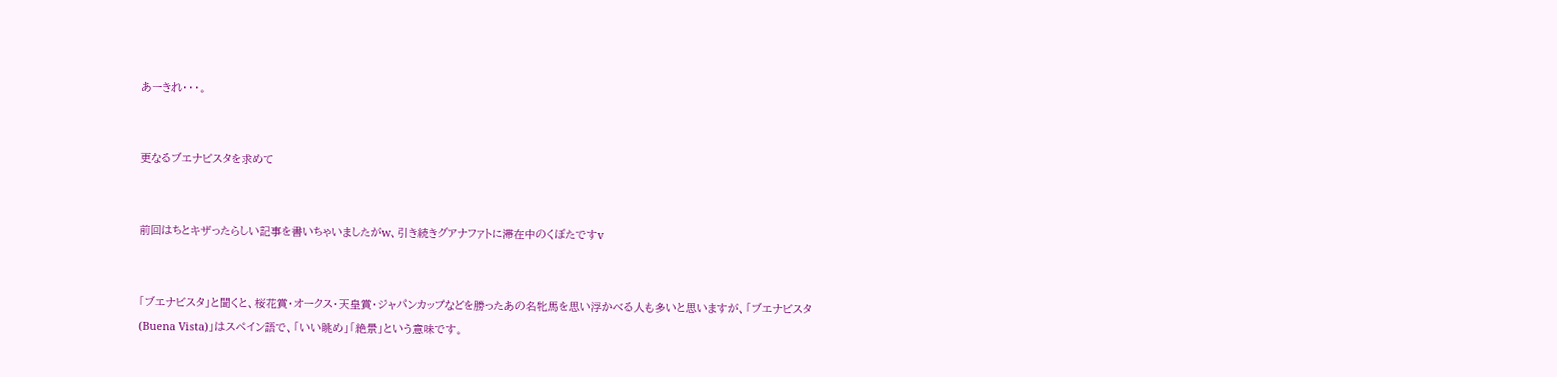あーきれ・・・。


更なるブエナビスタを求めて


前回はちとキザったらしい記事を書いちゃいましたがw、引き続きグアナファトに滞在中のくぼたですv


「ブエナビスタ」と聞くと、桜花賞・オークス・天皇賞・ジャパンカップなどを勝ったあの名牝馬を思い浮かべる人も多いと思いますが、「ブエナビスタ(Buena Vista)」はスペイン語で、「いい眺め」「絶景」という意味です。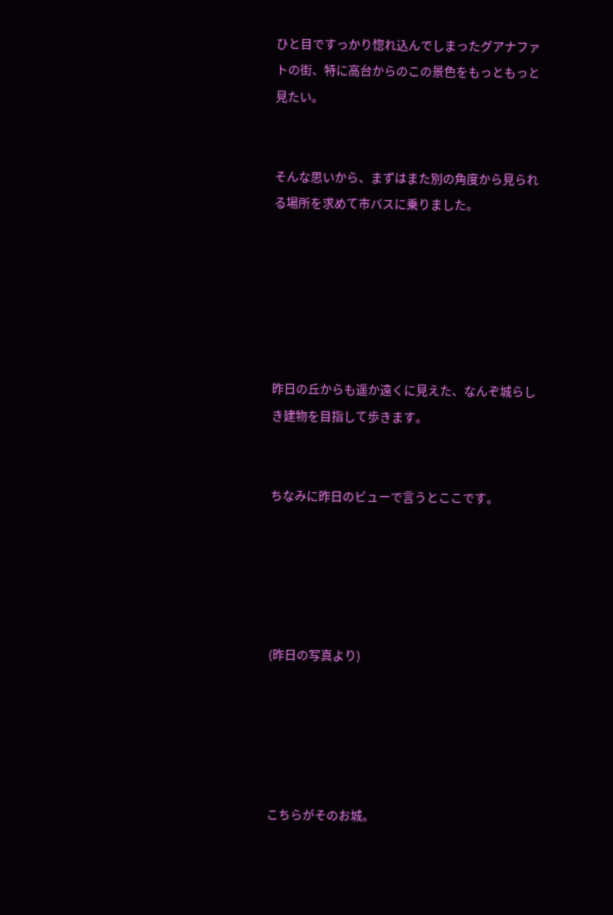ひと目ですっかり惚れ込んでしまったグアナファトの街、特に高台からのこの景色をもっともっと見たい。


そんな思いから、まずはまた別の角度から見られる場所を求めて市バスに乗りました。






昨日の丘からも遥か遠くに見えた、なんぞ城らしき建物を目指して歩きます。


ちなみに昨日のビューで言うとここです。





(昨日の写真より)





こちらがそのお城。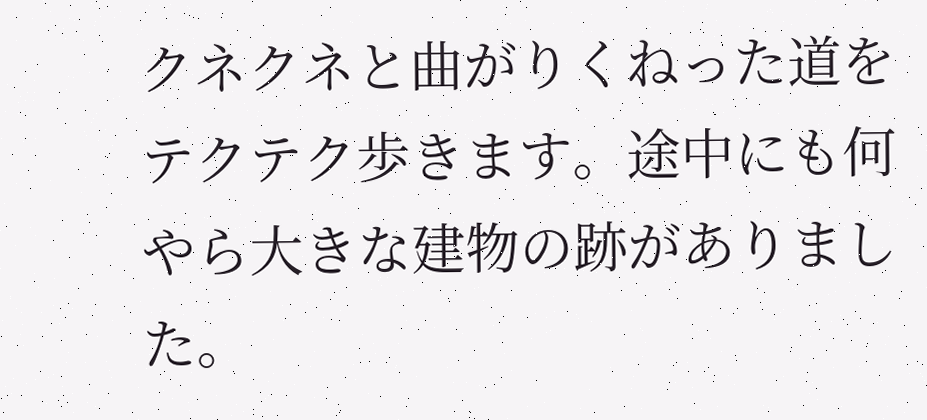クネクネと曲がりくねった道をテクテク歩きます。途中にも何やら大きな建物の跡がありました。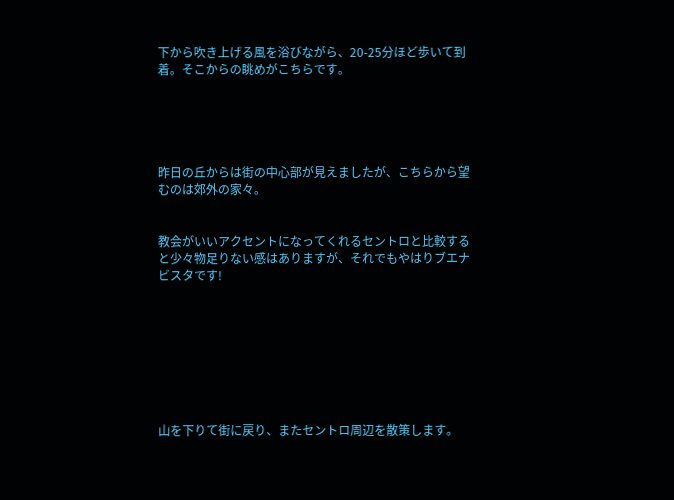下から吹き上げる風を浴びながら、20-25分ほど歩いて到着。そこからの眺めがこちらです。





昨日の丘からは街の中心部が見えましたが、こちらから望むのは郊外の家々。


教会がいいアクセントになってくれるセントロと比較すると少々物足りない感はありますが、それでもやはりブエナビスタです!








山を下りて街に戻り、またセントロ周辺を散策します。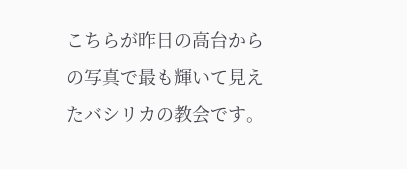こちらが昨日の高台からの写真で最も輝いて見えたバシリカの教会です。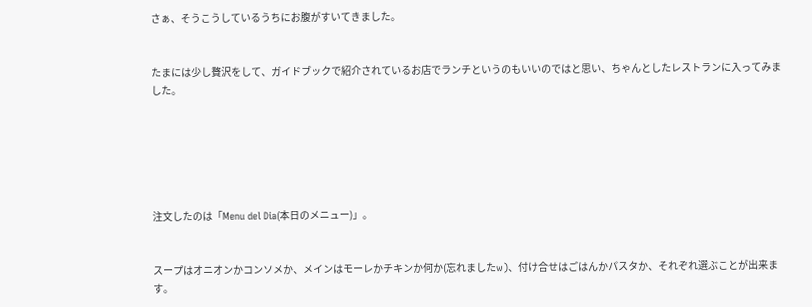さぁ、そうこうしているうちにお腹がすいてきました。


たまには少し贅沢をして、ガイドブックで紹介されているお店でランチというのもいいのではと思い、ちゃんとしたレストランに入ってみました。






注文したのは「Menu del Dia(本日のメニュー)」。


スープはオニオンかコンソメか、メインはモーレかチキンか何か(忘れましたw)、付け合せはごはんかパスタか、それぞれ選ぶことが出来ます。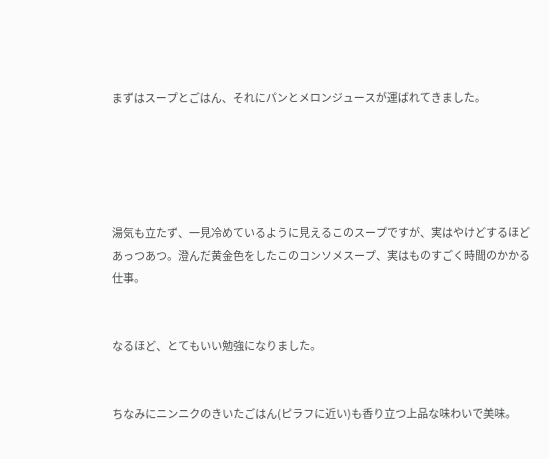まずはスープとごはん、それにパンとメロンジュースが運ばれてきました。





湯気も立たず、一見冷めているように見えるこのスープですが、実はやけどするほどあっつあつ。澄んだ黄金色をしたこのコンソメスープ、実はものすごく時間のかかる仕事。


なるほど、とてもいい勉強になりました。


ちなみにニンニクのきいたごはん(ピラフに近い)も香り立つ上品な味わいで美味。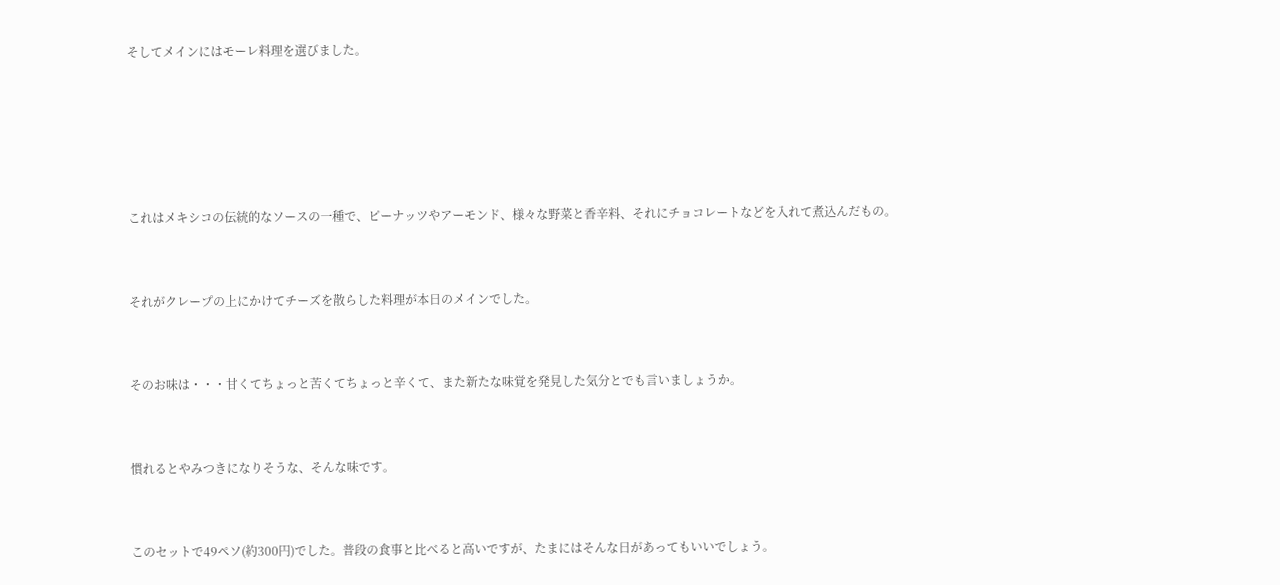そしてメインにはモーレ料理を選びました。





これはメキシコの伝統的なソースの一種で、ピーナッツやアーモンド、様々な野菜と香辛料、それにチョコレートなどを入れて煮込んだもの。


それがクレープの上にかけてチーズを散らした料理が本日のメインでした。


そのお味は・・・甘くてちょっと苦くてちょっと辛くて、また新たな味覚を発見した気分とでも言いましょうか。


慣れるとやみつきになりそうな、そんな味です。


このセットで49ペソ(約300円)でした。普段の食事と比べると高いですが、たまにはそんな日があってもいいでしょう。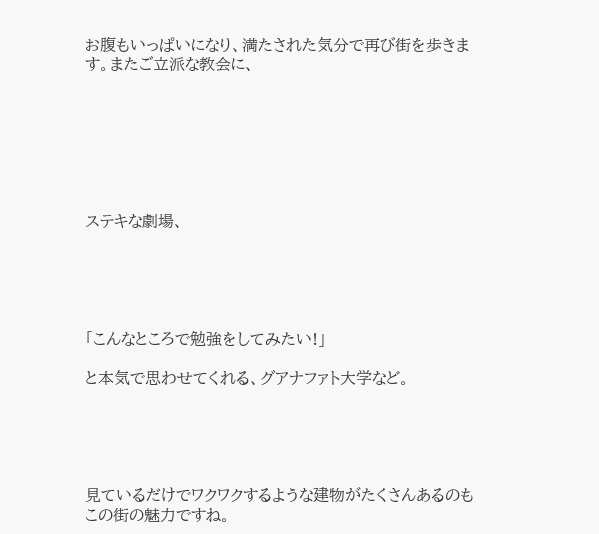お腹もいっぱいになり、満たされた気分で再び街を歩きます。またご立派な教会に、







ステキな劇場、





「こんなところで勉強をしてみたい!」

と本気で思わせてくれる、グアナファト大学など。





見ているだけでワクワクするような建物がたくさんあるのもこの街の魅力ですね。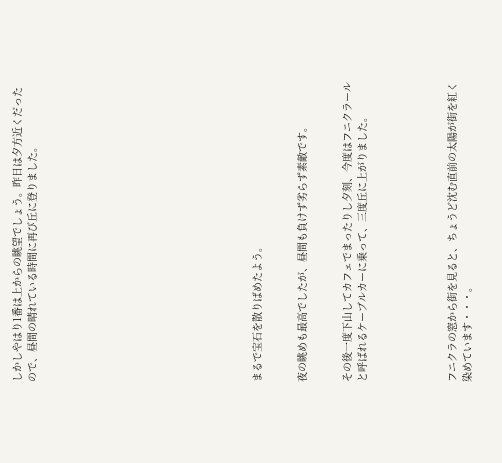しかしやはり1番は上からの眺望でしょう。昨日は夕方近くだったので、昼間の晴れている時間に再び丘に登りました。














まるで宝石を散りばめたよう。


夜の眺めも最高でしたが、昼間も負けず劣らず素敵です。


その後一度下山してカフェでまったりし夕刻、今度はフニクラールと呼ばれるケーブルカーに乗って、三度丘に上がりました。





フニクラの窓から街を見ると、ちょうど沈む直前の太陽が街を紅く染めています・・・。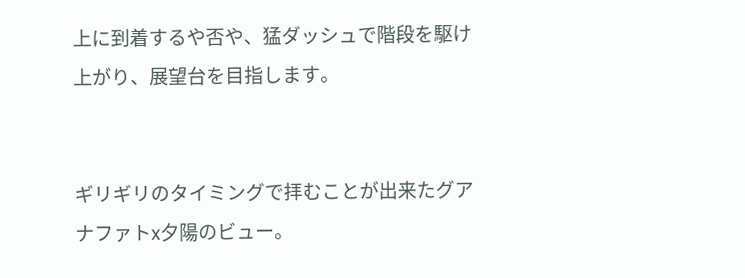上に到着するや否や、猛ダッシュで階段を駆け上がり、展望台を目指します。


ギリギリのタイミングで拝むことが出来たグアナファトx夕陽のビュー。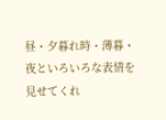昼・夕暮れ時・薄暮・夜といろいろな表情を見せてくれ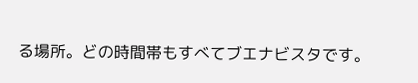る場所。どの時間帯もすべてブエナビスタです。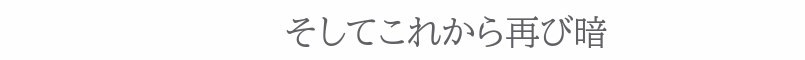そしてこれから再び暗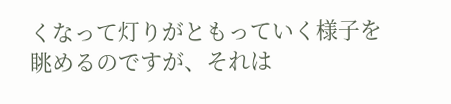くなって灯りがともっていく様子を眺めるのですが、それは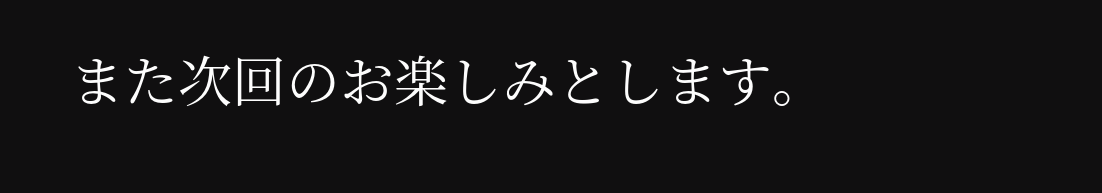また次回のお楽しみとします。